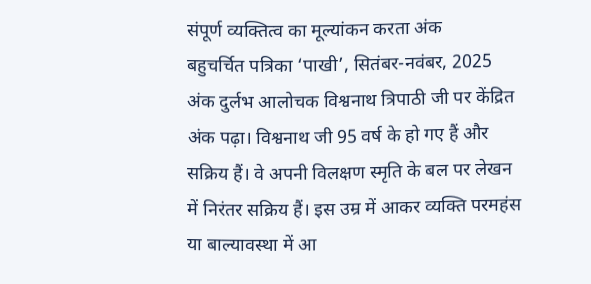संपूर्ण व्यक्तित्व का मूल्यांकन करता अंक
बहुचर्चित पत्रिका ‘पाखी’, सितंबर-नवंबर, 2025 अंक दुर्लभ आलोचक विश्वनाथ त्रिपाठी जी पर केंद्रित अंक पढ़ा। विश्वनाथ जी 95 वर्ष के हो गए हैं और सक्रिय हैं। वे अपनी विलक्षण स्मृति के बल पर लेखन में निरंतर सक्रिय हैं। इस उम्र में आकर व्यक्ति परमहंस या बाल्यावस्था में आ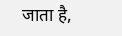जाता है,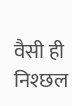वैसी ही निश्छल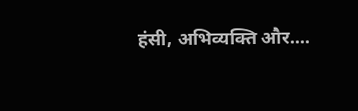हंसी, अभिव्यक्ति और....